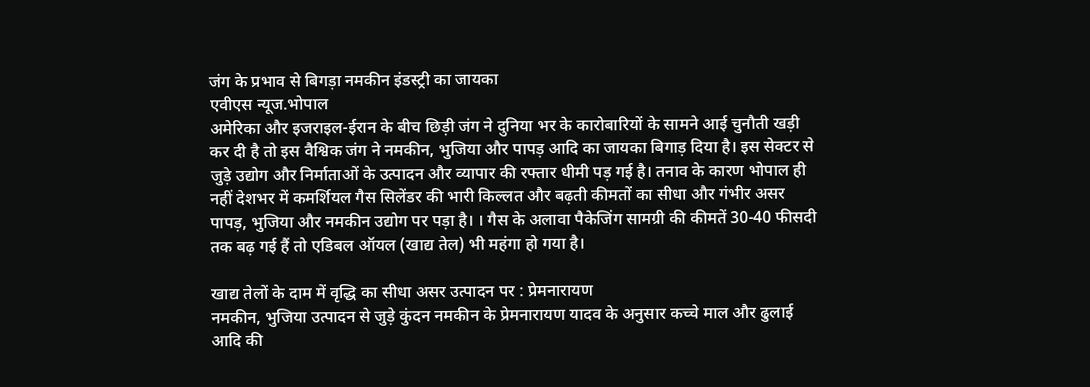जंग के प्रभाव से बिगड़ा नमकीन इंडस्ट्री का जायका
एवीएस न्यूज.भोपाल
अमेरिका और इजराइल-ईरान के बीच छिड़ी जंग ने दुनिया भर के कारोबारियों के सामने आई चुनौती खड़ी कर दी है तो इस वैश्विक जंग ने नमकीन, भुजिया और पापड़ आदि का जायका बिगाड़ दिया है। इस सेक्टर से जुड़े उद्योग और निर्माताओं के उत्पादन और व्यापार की रफ्तार धीमी पड़ गई है। तनाव के कारण भोपाल ही नहीं देशभर में कमर्शियल गैस सिलेंडर की भारी किल्लत और बढ़ती कीमतों का सीधा और गंभीर असर पापड़, भुजिया और नमकीन उद्योग पर पड़ा है। । गैस के अलावा पैकेजिंग सामग्री की कीमतें 30-40 फीसदी तक बढ़ गई हैं तो एडिबल ऑयल (खाद्य तेल) भी महंगा हो गया है।

खाद्य तेलों के दाम में वृद्धि का सीधा असर उत्पादन पर : प्रेमनारायण
नमकीन, भुजिया उत्पादन से जुड़े कुंदन नमकीन के प्रेमनारायण यादव के अनुसार कच्चे माल और ढुलाई आदि की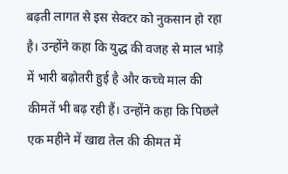बढ़ती लागत से इस सेक्टर को नुकसान हो रहा है। उन्होंने कहा कि युद्ध की वजह से माल भाड़े में भारी बढ़ोतरी हुई है और कच्चे माल की कीमतें भी बढ़ रही हैं। उन्होंने कहा कि पिछले एक महीने में खाद्य तेल की कीमत में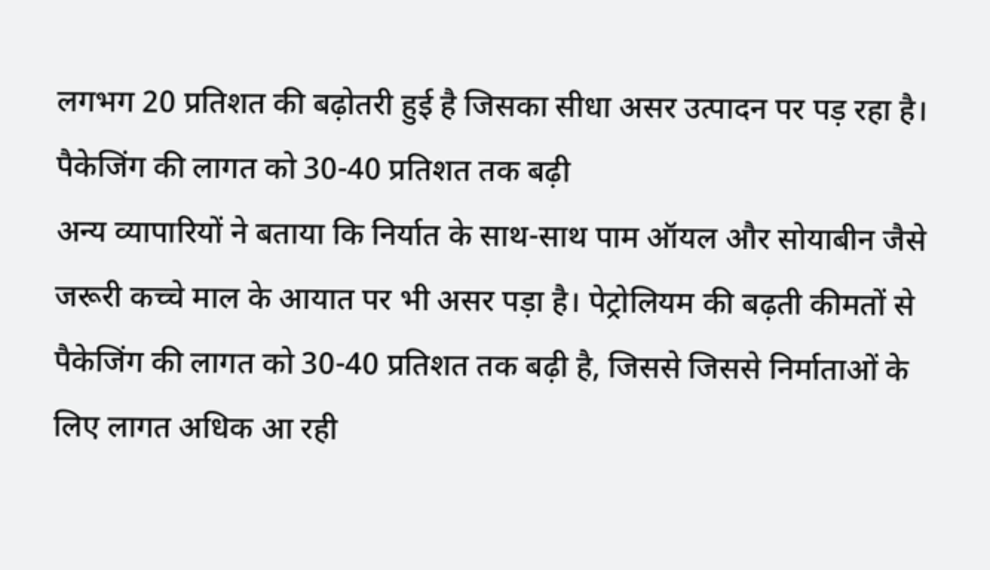लगभग 20 प्रतिशत की बढ़ोतरी हुई है जिसका सीधा असर उत्पादन पर पड़ रहा है।
पैकेजिंग की लागत को 30-40 प्रतिशत तक बढ़ी
अन्य व्यापारियों ने बताया कि निर्यात के साथ-साथ पाम ऑयल और सोयाबीन जैसे जरूरी कच्चे माल के आयात पर भी असर पड़ा है। पेट्रोलियम की बढ़ती कीमतों से पैकेजिंग की लागत को 30-40 प्रतिशत तक बढ़ी है, जिससे जिससे निर्माताओं के लिए लागत अधिक आ रही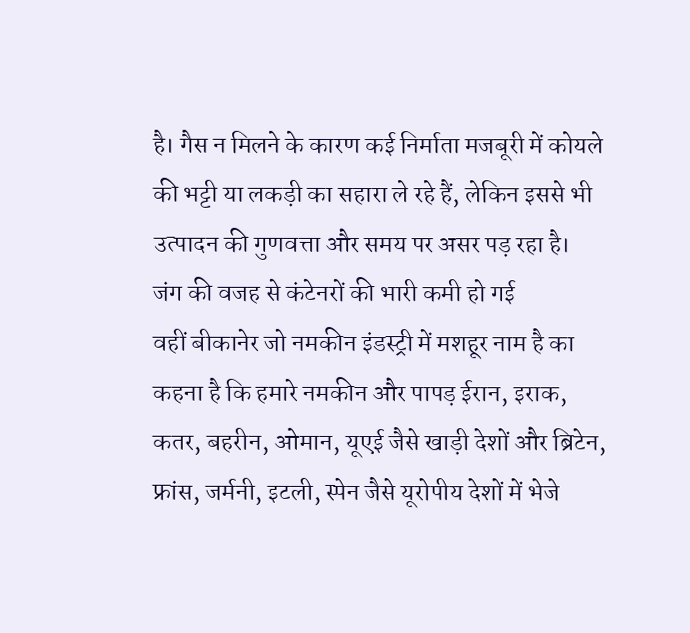है। गैस न मिलने के कारण कई निर्माता मजबूरी में कोयले की भट्टी या लकड़ी का सहारा ले रहे हैं, लेकिन इससे भी उत्पादन की गुणवत्ता और समय पर असर पड़ रहा है।
जंग की वजह से कंटेनरों की भारी कमी हो गई
वहीं बीकानेर जो नमकीन इंडस्ट्री में मशहूर नाम है का कहना है कि हमारे नमकीन और पापड़ ईरान, इराक, कतर, बहरीन, ओमान, यूएई जैसे खाड़ी देशों और ब्रिटेन, फ्रांस, जर्मनी, इटली, स्पेन जैसे यूरोपीय देशों में भेजे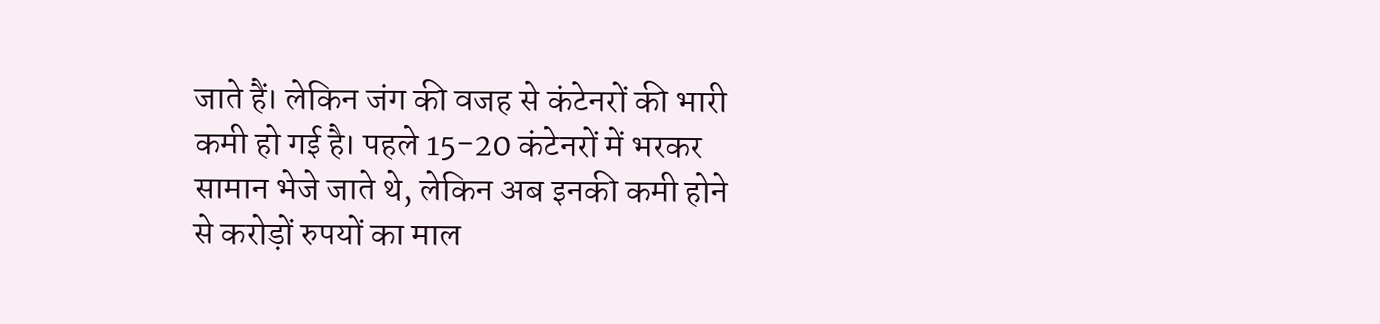जाते हैं। लेकिन जंग की वजह से कंटेनरों की भारी कमी हो गई है। पहले 15-20 कंटेनरों में भरकर सामान भेजे जाते थे, लेकिन अब इनकी कमी होने से करोड़ों रुपयों का माल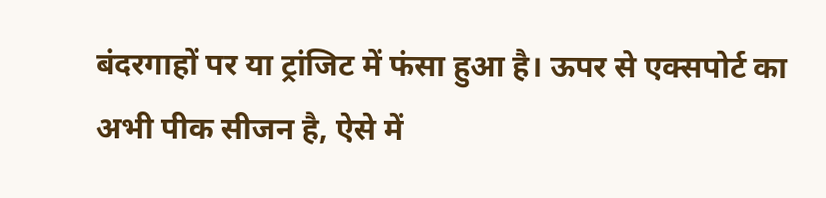बंदरगाहों पर या ट्रांजिट में फंसा हुआ है। ऊपर से एक्सपोर्ट का अभी पीक सीजन है, ऐसे में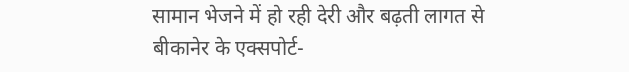सामान भेजने में हो रही देरी और बढ़ती लागत से बीकानेर के एक्सपोर्ट-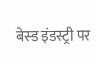बेस्ड इंडस्ट्री पर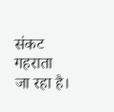संकट गहराता जा रहा है।